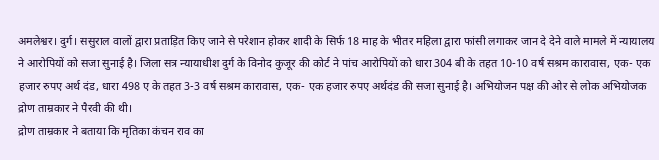अमलेश्वर। दुर्ग। ससुराल वालों द्वारा प्रताड़ित किए जाने से परेशान होकर शादी के सिर्फ 18 माह के भीतर महिला द्वारा फांसी लगाकर जान दे देने वाले मामले में न्यायालय ने आरोपियों को सजा सुनाई है। जिला सत्र न्यायाधीश दुर्ग के विनोद कुजूर की कोर्ट ने पांच आरोपियों को धारा 304 बी के तहत 10-10 वर्ष सश्रम कारावास, एक- एक हजार रुपए अर्थ दंड, धारा 498 ए के तहत 3-3 वर्ष सश्रम कारावास, एक- एक हजार रुपए अर्थदंड की सजा सुनाई है। अभियोजन पक्ष की ओर से लोक अभियोजक द्रोण ताम्रकार ने पैरवी की थी।
द्रोण ताम्रकार ने बताया कि मृतिका कंचन राव का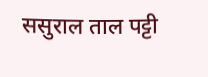ससुराल ताल पट्टी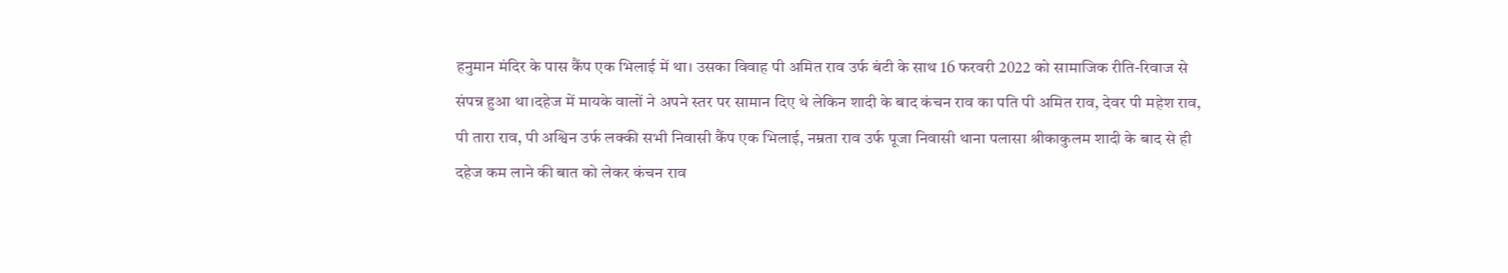हनुमान मंदिर के पास कैंप एक भिलाई में था। उसका विवाह पी अमित राव उर्फ बंटी के साथ 16 फरवरी 2022 को सामाजिक रीति-रिवाज से संपन्न हुआ था।दहेज में मायके वालों ने अपने स्तर पर सामान दिए थे लेकिन शादी के बाद कंचन राव का पति पी अमित राव, देवर पी महेश राव, पी तारा राव, पी अश्विन उर्फ लक्की सभी निवासी कैंप एक भिलाई, नम्रता राव उर्फ पूजा निवासी थाना पलासा श्रीकाकुलम शादी के बाद से ही दहेज कम लाने की बात को लेकर कंचन राव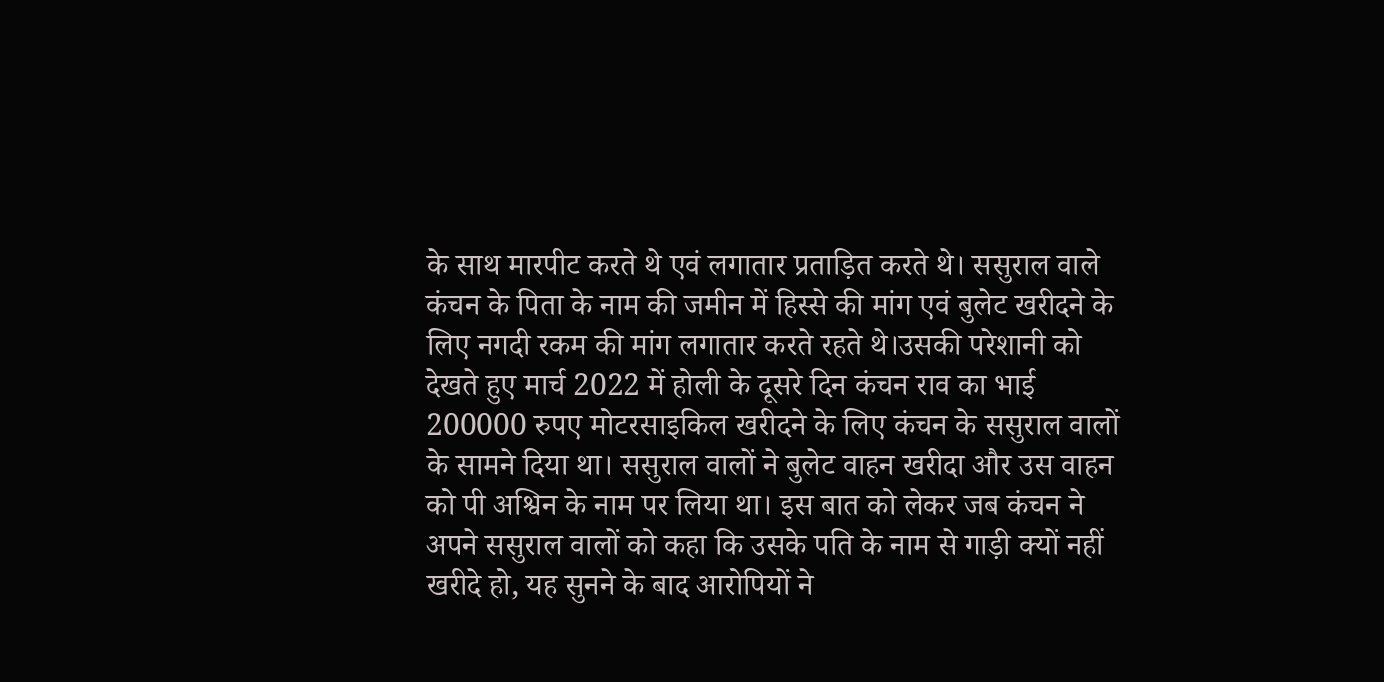के साथ मारपीट करते थे एवं लगातार प्रताड़ित करते थे। ससुराल वाले कंचन के पिता के नाम की जमीन में हिस्से की मांग एवं बुलेट खरीदने के लिए नगदी रकम की मांग लगातार करते रहते थे।उसकी परेशानी को देखते हुए मार्च 2022 में होली के दूसरे दिन कंचन राव का भाई 200000 रुपए मोटरसाइकिल खरीदने के लिए कंचन के ससुराल वालों के सामने दिया था। ससुराल वालों ने बुलेट वाहन खरीदा और उस वाहन को पी अश्विन के नाम पर लिया था। इस बात को लेकर जब कंचन ने अपने ससुराल वालों को कहा कि उसके पति के नाम से गाड़ी क्यों नहीं खरीदे हो, यह सुनने के बाद आरोपियों ने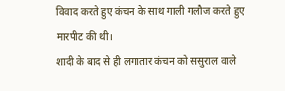विवाद करते हुए कंचन के साथ गाली गलौज करते हुए मारपीट की थी।
शादी के बाद से ही लगातार कंचन को ससुराल वाले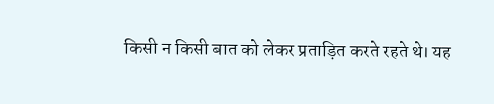किसी न किसी बात को लेकर प्रताड़ित करते रहते थे। यह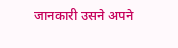जानकारी उसने अपने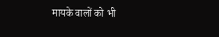मायके वालों को भी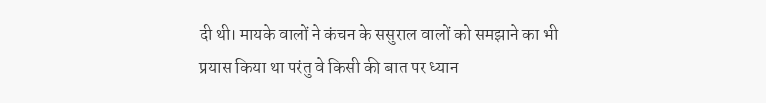दी थी। मायके वालों ने कंचन के ससुराल वालों को समझाने का भी प्रयास किया था परंतु वे किसी की बात पर ध्यान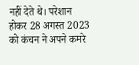नहीं देते थे। परेशान होकर 28 अगस्त 2023 को कंचन ने अपने कमरे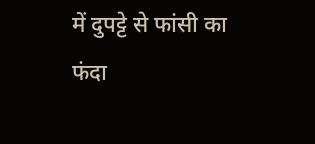में दुपट्टे से फांसी का फंदा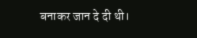बनाकर जान दे दी थी।